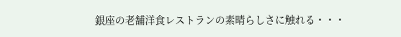銀座の老舗洋食レストランの素晴らしさに触れる・・・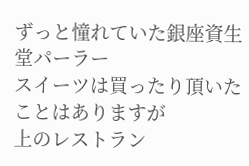ずっと憧れていた銀座資生堂パーラー
スイーツは買ったり頂いたことはありますが
上のレストラン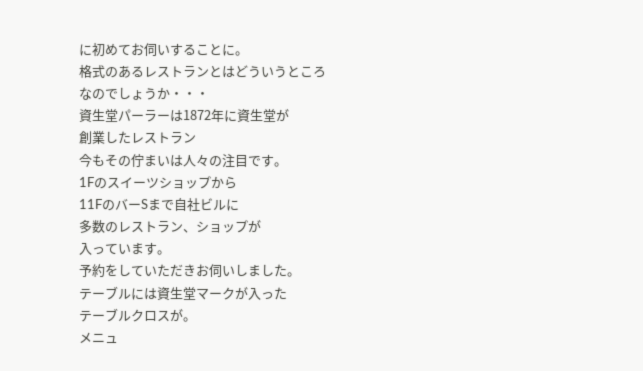に初めてお伺いすることに。
格式のあるレストランとはどういうところ
なのでしょうか・・・
資生堂パーラーは1872年に資生堂が
創業したレストラン
今もその佇まいは人々の注目です。
1Fのスイーツショップから
11FのバーSまで自社ビルに
多数のレストラン、ショップが
入っています。
予約をしていただきお伺いしました。
テーブルには資生堂マークが入った
テーブルクロスが。
メニュ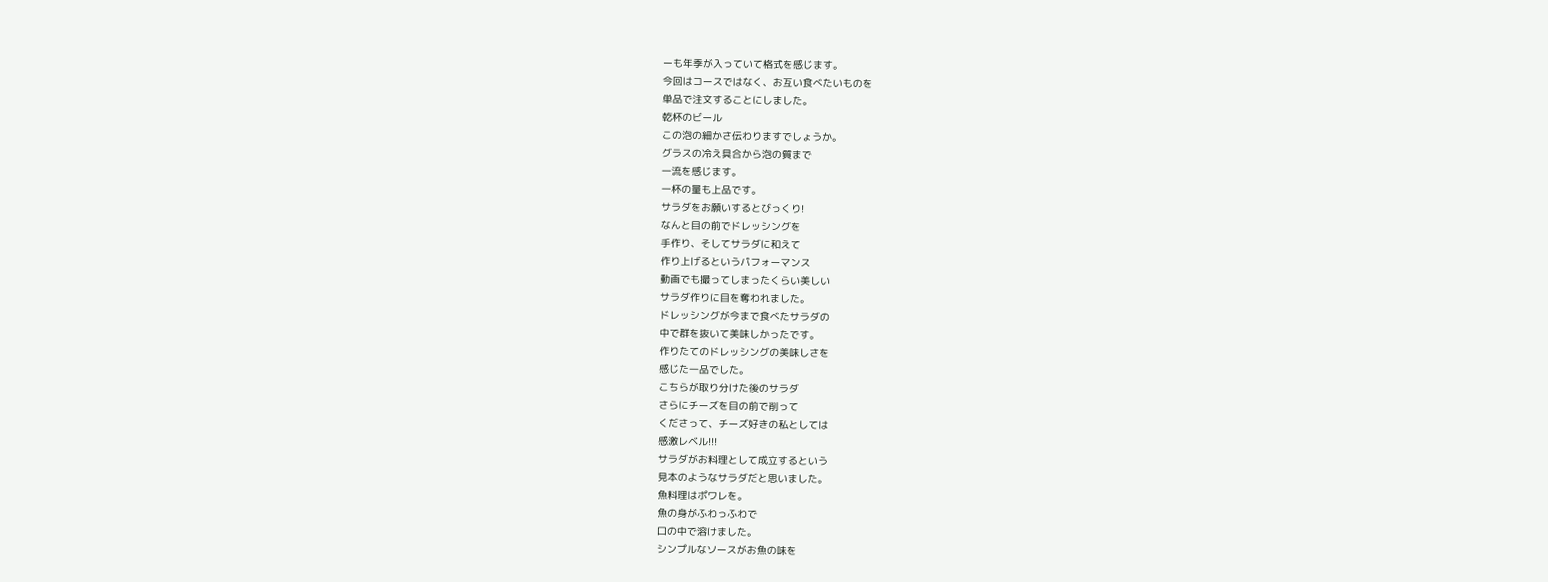ーも年季が入っていて格式を感じます。
今回はコースではなく、お互い食べたいものを
単品で注文することにしました。
乾杯のビール
この泡の細かさ伝わりますでしょうか。
グラスの冷え具合から泡の質まで
一流を感じます。
一杯の量も上品です。
サラダをお願いするとびっくり!
なんと目の前でドレッシングを
手作り、そしてサラダに和えて
作り上げるというパフォーマンス
動画でも撮ってしまったくらい美しい
サラダ作りに目を奪われました。
ドレッシングが今まで食べたサラダの
中で群を抜いて美味しかったです。
作りたてのドレッシングの美味しさを
感じた一品でした。
こちらが取り分けた後のサラダ
さらにチーズを目の前で削って
くださって、チーズ好きの私としては
感激レベル!!!
サラダがお料理として成立するという
見本のようなサラダだと思いました。
魚料理はポワレを。
魚の身がふわっふわで
口の中で溶けました。
シンプルなソースがお魚の味を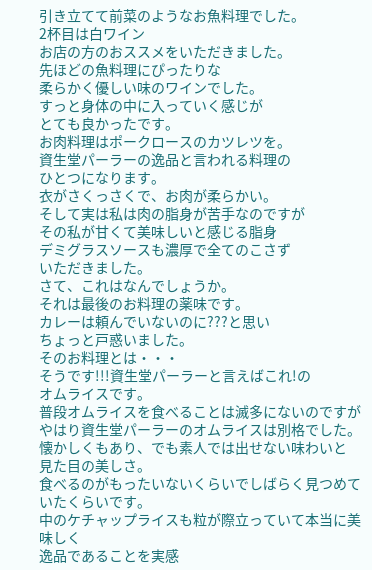引き立てて前菜のようなお魚料理でした。
2杯目は白ワイン
お店の方のおススメをいただきました。
先ほどの魚料理にぴったりな
柔らかく優しい味のワインでした。
すっと身体の中に入っていく感じが
とても良かったです。
お肉料理はポークロースのカツレツを。
資生堂パーラーの逸品と言われる料理の
ひとつになります。
衣がさくっさくで、お肉が柔らかい。
そして実は私は肉の脂身が苦手なのですが
その私が甘くて美味しいと感じる脂身
デミグラスソースも濃厚で全てのこさず
いただきました。
さて、これはなんでしょうか。
それは最後のお料理の薬味です。
カレーは頼んでいないのに???と思い
ちょっと戸惑いました。
そのお料理とは・・・
そうです!!!資生堂パーラーと言えばこれ!の
オムライスです。
普段オムライスを食べることは滅多にないのですが
やはり資生堂パーラーのオムライスは別格でした。
懐かしくもあり、でも素人では出せない味わいと
見た目の美しさ。
食べるのがもったいないくらいでしばらく見つめていたくらいです。
中のケチャップライスも粒が際立っていて本当に美味しく
逸品であることを実感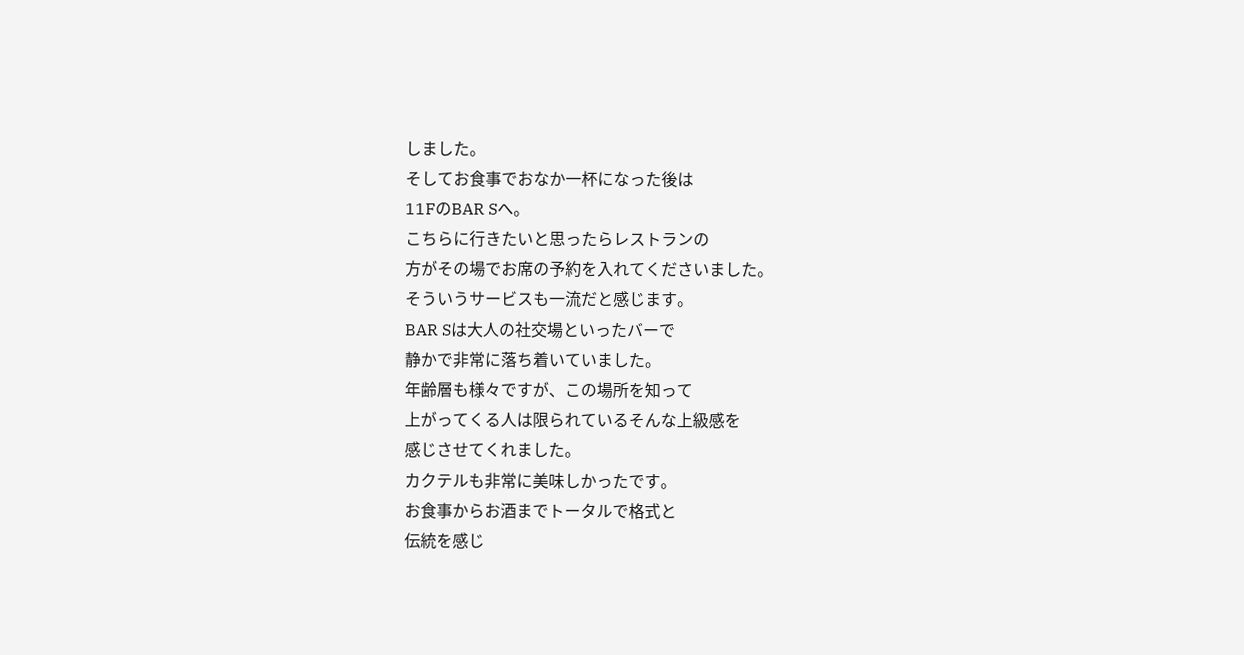しました。
そしてお食事でおなか一杯になった後は
11FのBAR Sへ。
こちらに行きたいと思ったらレストランの
方がその場でお席の予約を入れてくださいました。
そういうサービスも一流だと感じます。
BAR Sは大人の社交場といったバーで
静かで非常に落ち着いていました。
年齢層も様々ですが、この場所を知って
上がってくる人は限られているそんな上級感を
感じさせてくれました。
カクテルも非常に美味しかったです。
お食事からお酒までトータルで格式と
伝統を感じ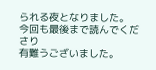られる夜となりました。
今回も最後まで読んでくださり
有難うございました。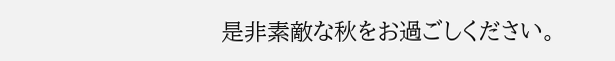是非素敵な秋をお過ごしください。